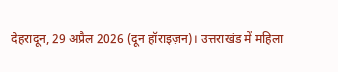देहरादून, 29 अप्रैल 2026 (दून हॉराइज़न)। उत्तराखंड में महिला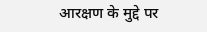आरक्षण के मुद्दे पर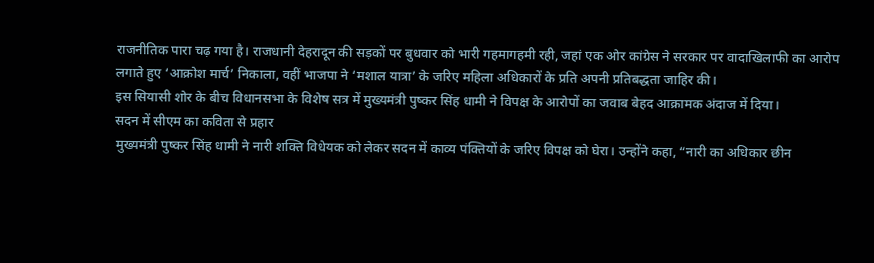राजनीतिक पारा चढ़ गया है। राजधानी देहरादून की सड़कों पर बुधवार को भारी गहमागहमी रही, जहां एक ओर कांग्रेस ने सरकार पर वादाखिलाफी का आरोप लगाते हुए ‘आक्रोश मार्च’ निकाला, वहीं भाजपा ने ‘मशाल यात्रा’ के जरिए महिला अधिकारों के प्रति अपनी प्रतिबद्धता जाहिर की।
इस सियासी शोर के बीच विधानसभा के विशेष सत्र में मुख्यमंत्री पुष्कर सिंह धामी ने विपक्ष के आरोपों का जवाब बेहद आक्रामक अंदाज में दिया।
सदन में सीएम का कविता से प्रहार
मुख्यमंत्री पुष्कर सिंह धामी ने नारी शक्ति विधेयक को लेकर सदन में काव्य पंक्तियों के जरिए विपक्ष को घेरा। उन्होंने कहा, “नारी का अधिकार छीन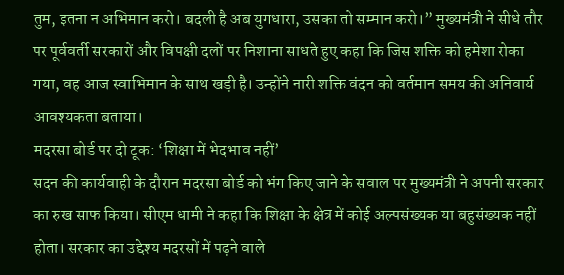तुम, इतना न अभिमान करो। बदली है अब युगधारा, उसका तो सम्मान करो।” मुख्यमंत्री ने सीधे तौर पर पूर्ववर्ती सरकारों और विपक्षी दलों पर निशाना साधते हुए कहा कि जिस शक्ति को हमेशा रोका गया, वह आज स्वाभिमान के साथ खड़ी है। उन्होंने नारी शक्ति वंदन को वर्तमान समय की अनिवार्य आवश्यकता बताया।
मदरसा बोर्ड पर दो टूक: ‘शिक्षा में भेदभाव नहीं’
सदन की कार्यवाही के दौरान मदरसा बोर्ड को भंग किए जाने के सवाल पर मुख्यमंत्री ने अपनी सरकार का रुख साफ किया। सीएम धामी ने कहा कि शिक्षा के क्षेत्र में कोई अल्पसंख्यक या बहुसंख्यक नहीं होता। सरकार का उद्देश्य मदरसों में पढ़ने वाले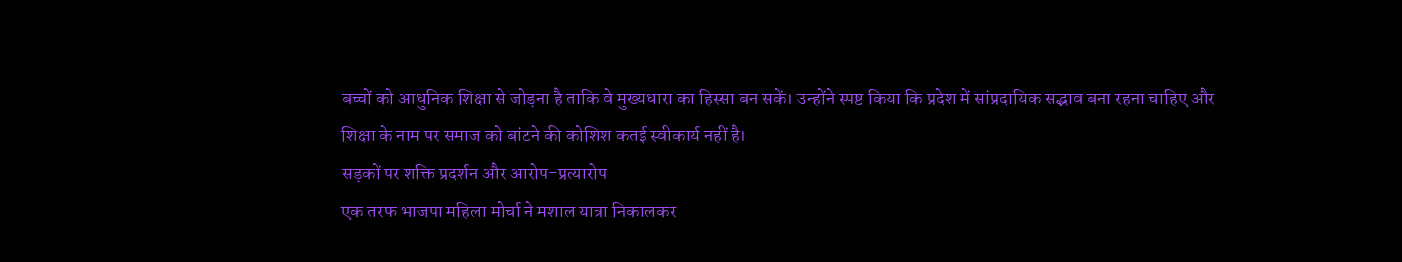बच्चों को आधुनिक शिक्षा से जोड़ना है ताकि वे मुख्यधारा का हिस्सा बन सकें। उन्होंने स्पष्ट किया कि प्रदेश में सांप्रदायिक सद्भाव बना रहना चाहिए और शिक्षा के नाम पर समाज को बांटने की कोशिश कतई स्वीकार्य नहीं है।
सड़कों पर शक्ति प्रदर्शन और आरोप-प्रत्यारोप
एक तरफ भाजपा महिला मोर्चा ने मशाल यात्रा निकालकर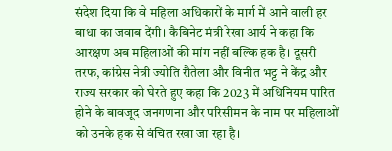संदेश दिया कि वे महिला अधिकारों के मार्ग में आने वाली हर बाधा का जवाब देंगी। कैबिनेट मंत्री रेखा आर्य ने कहा कि आरक्षण अब महिलाओं की मांग नहीं बल्कि हक है। दूसरी तरफ, कांग्रेस नेत्री ज्योति रौतेला और विनीत भट्ट ने केंद्र और राज्य सरकार को घेरते हुए कहा कि 2023 में अधिनियम पारित होने के बावजूद जनगणना और परिसीमन के नाम पर महिलाओं को उनके हक से वंचित रखा जा रहा है।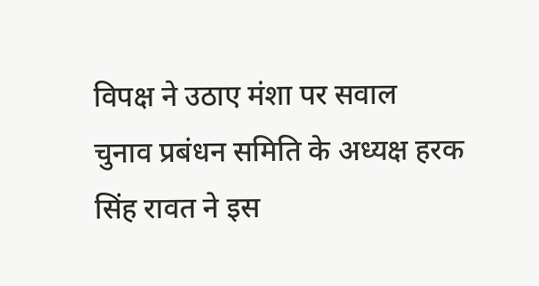विपक्ष ने उठाए मंशा पर सवाल
चुनाव प्रबंधन समिति के अध्यक्ष हरक सिंह रावत ने इस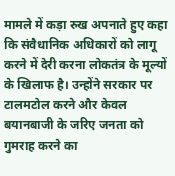मामले में कड़ा रुख अपनाते हुए कहा कि संवैधानिक अधिकारों को लागू करने में देरी करना लोकतंत्र के मूल्यों के खिलाफ है। उन्होंने सरकार पर टालमटोल करने और केवल बयानबाजी के जरिए जनता को गुमराह करने का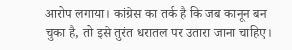आरोप लगाया। कांग्रेस का तर्क है कि जब कानून बन चुका है, तो इसे तुरंत धरातल पर उतारा जाना चाहिए।